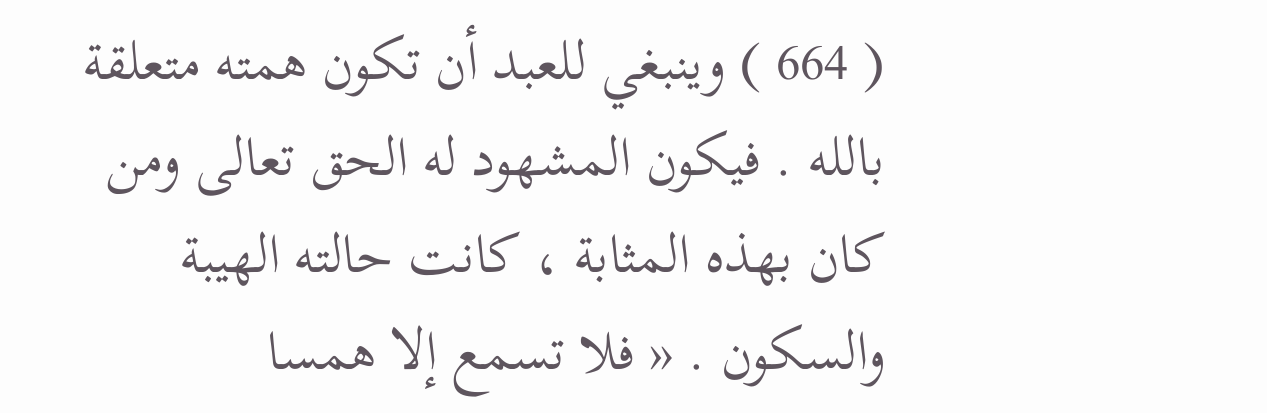( 664 ) وينبغي للعبد أن تكون همته متعلقة بالله . فيكون المشهود له الحق تعالى ومن كان بهذه المثابة ، كانت حالته الهيبة والسكون . « فلا تسمع إلا همسا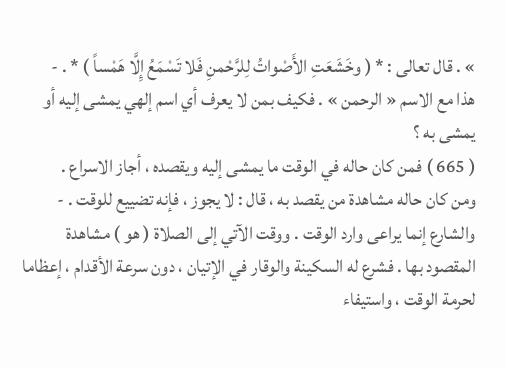» . قال تعالى : * ( وخَشَعَتِ الأَصْواتُ لِلرَّحْمنِ فَلا تَسْمَعُ إِلَّا هَمْساً ) * . -
هذا مع الاسم « الرحمن » . فكيف بمن لا يعرف أي اسم إلهي يمشى إليه أو يمشى به ؟
( 665 ) فمن كان حاله في الوقت ما يمشى إليه ويقصده ، أجاز الاسراع .
ومن كان حاله مشاهدة من يقصد به ، قال : لا يجوز ، فإنه تضييع للوقت . -
والشارع إنما يراعى وارد الوقت . ووقت الآتي إلى الصلاة ( هو ) مشاهدة المقصود بها . فشرع له السكينة والوقار في الإتيان ، دون سرعة الأقدام ، إعظاما لحرمة الوقت ، واستيفاء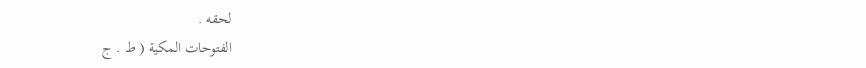لحقه .
الفتوحات المكية ( ط . ج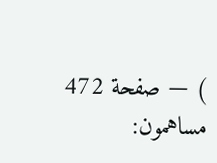) — صفحة 472
مساهمون: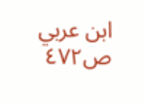ابن عربي
ص٤٧٢